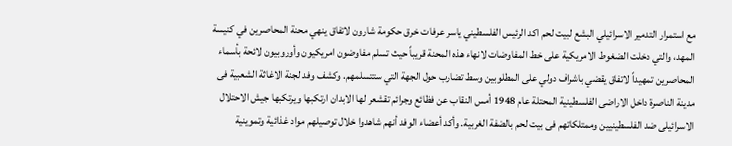مع استمرار التدمير الاسرائيلي البشع لبيت لحم اكد الرئيس الفلسطيني ياسر عرفات خرق حكومة شارون لاتفاق ينهي محنة المحاصرين في كنيسة المهد، والتي دخلت الضغوط الامريكية على خط المفاوضات لانهاء هذه المحنة قريباً حيث تسلم مفاوضون امريكيون وأوروبيون لائحة بأسماء المحاصرين تمهيداً لاتفاق يقضي باشراف دولي على المطلوبين وسط تضارب حول الجهة التي ستتسلمهم. وكشف وفد لجنة الاغاثة الشعبية فى مدينة الناصرة داخل الاراضى الفلسطينية المحتلة عام 1948 أمس النقاب عن فظائع وجرائم تقشعر لها الابدان ارتكبها ويرتكبها جيش الاحتلال الاسرائيلى ضد الفلسطينيين وممتلكاتهم فى بيت لحم بالضفة الغربية. وأكد أعضاء الوفد أنهم شاهدوا خلال توصيلهم مواد غذائية وتموينية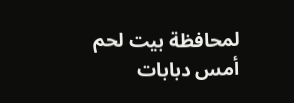لمحافظة بيت لحم أمس دبابات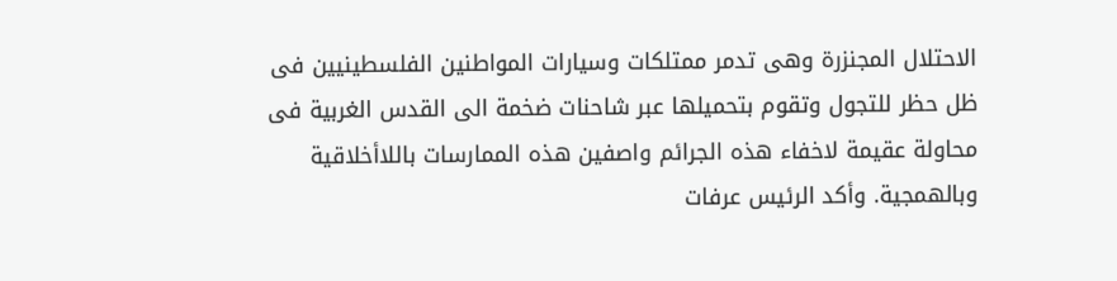الاحتلال المجنزرة وهى تدمر ممتلكات وسيارات المواطنين الفلسطينيين فى ظل حظر للتجول وتقوم بتحميلها عبر شاحنات ضخمة الى القدس الغربية فى محاولة عقيمة لاخفاء هذه الجرائم واصفين هذه الممارسات باللاأخلاقية وبالهمجية. وأكد الرئيس عرفات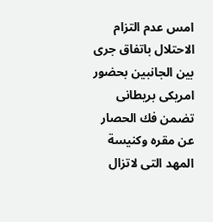امس عدم التزام الاحتلال باتفاق جرى بين الجانبين بحضور امريكى بريطانى تضمن فك الحصار عن مقره وكنيسة المهد التى لاتزال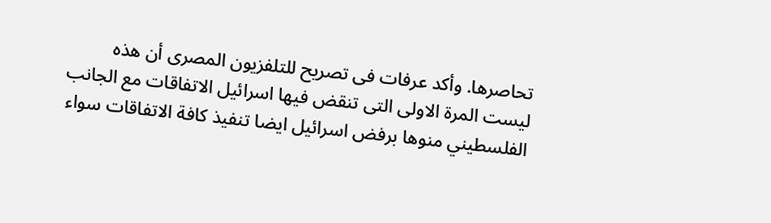تحاصرها. وأكد عرفات فى تصريح للتلفزيون المصرى أن هذه ليست المرة الاولى التى تنقض فيها اسرائيل الاتفاقات مع الجانب الفلسطيني منوها برفض اسرائيل ايضا تنفيذ كافة الاتفاقات سواء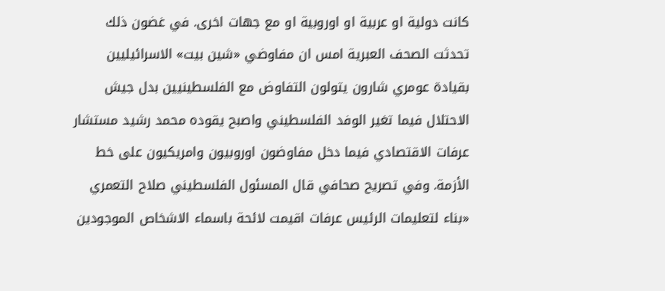كانت دولية او عربية او اوروبية او مع جهات اخرى. في غضون ذلك تحدثت الصحف العبرية امس ان مفاوضي «شين بيت» الاسرائيليين بقيادة عومري شارون يتولون التفاوض مع الفلسطينيين بدل جيش الاحتلال فيما تغير الوفد الفلسطيني واصبح يقوده محمد رشيد مستشار عرفات الاقتصادي فيما دخل مفاوضون اوروبيون وامريكيون على خط الأزمة. وفي تصريح صحافي قال المسئول الفلسطيني صلاح التعمري «بناء لتعليمات الرئيس عرفات اقيمت لائحة باسماء الاشخاص الموجودين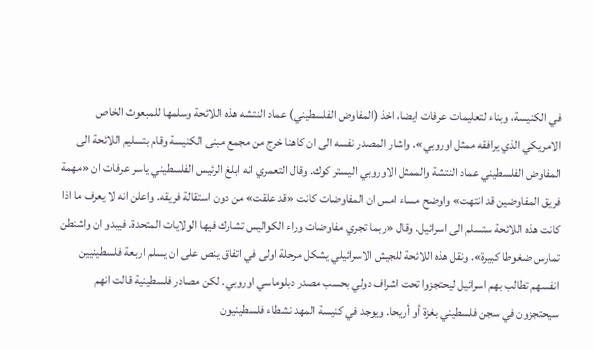في الكنيسة، وبناء لتعليمات عرفات ايضا، اخذ (المفاوض الفلسطيني) عماد النتشه هذه اللائحة وسلمها للمبعوث الخاص الامريكي الذي يرافقه ممثل اوروبي». واشار المصدر نفسه الى ان كاهنا خرج من مجمع مبنى الكنيسة وقام بتسليم اللائحة الى المفاوض الفلسطيني عماد النتشة والممثل الاوروبي اليستر كوك. وقال التعمري انه ابلغ الرئيس الفلسطيني ياسر عرفات ان «مهمة فريق المفاوضين قد انتهت» واوضح مساء امس ان المفاوضات كانت «قد علقت» من دون استقالة فريقه. واعلن انه لا يعرف ما اذا كانت هذه اللائحة ستسلم الى اسرائيل. وقال «ربما تجري مفاوضات وراء الكواليس تشارك فيها الولايات المتحدة. فيبدو ان واشنطن تمارس ضغوطا كبيرة». ونقل هذه اللائحة للجيش الاسرائيلي يشكل مرحلة اولى في اتفاق ينص على ان يسلم اربعة فلسطينيين انفسهم تطالب بهم اسرائيل ليحتجزوا تحت اشراف دولي بحسب مصدر دبلوماسي اوروبي. لكن مصادر فلسطينية قالت انهم سيحتجزون في سجن فلسطيني بغزة أو أريحا. ويوجد في كنيسة المهد نشطاء فلسطينيون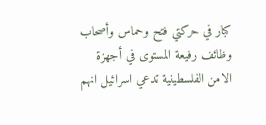كبار في حركتي فتح وحماس وأصحاب وظائف رفيعة المستوى في أجهزة الامن الفلسطينية تدعي اسرائيل انهم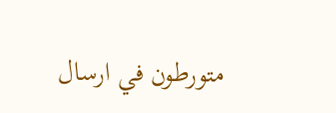متورطون في ارسال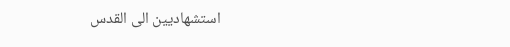استشهاديين الى القدس